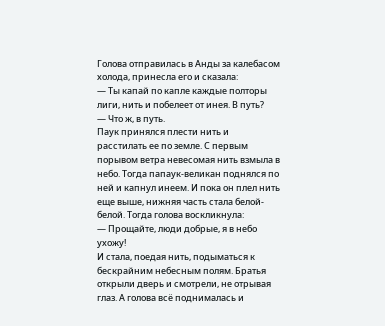Голова отправилась в Анды за калебасом холода, принесла его и сказала:
— Ты капай по капле каждые полторы лиги, нить и побелеет от инея. В путь?
— Что ж, в путь.
Паук принялся плести нить и расстилать ее по земле. С первым порывом ветра невесомая нить взмыла в небо. Тогда папаук-великан поднялся по ней и капнул инеем. И пока он плел нить еще выше, нижняя часть стала белой-белой. Тогда голова воскликнула:
— Прощайте, люди добрые, я в небо ухожу!
И стала, поедая нить, подыматься к бескрайним небесным полям. Братья открыли дверь и смотрели, не отрывая глаз. А голова всё поднималась и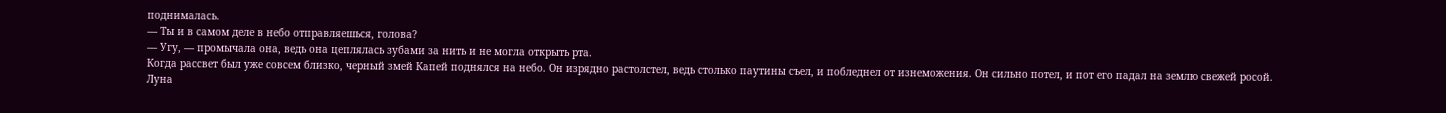поднималась.
— Ты и в самом деле в небо отправляешься, голова?
— Угу, — промычала она, ведь она цеплялась зубами за нить и не могла открыть рта.
Когда рассвет был уже совсем близко, черный змей Капей поднялся на небо. Он изрядно растолстел, ведь столько паутины съел, и побледнел от изнеможения. Он сильно потел, и пот его падал на землю свежей росой. Луна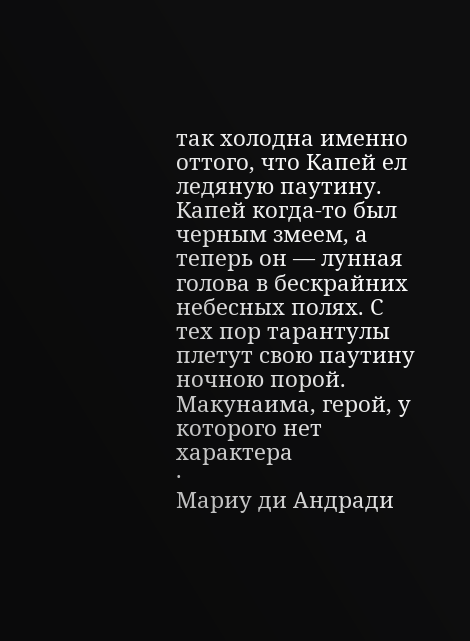так холодна именно оттого, что Капей ел ледяную паутину. Капей когда-то был черным змеем, а теперь он — лунная голова в бескрайних небесных полях. С тех пор тарантулы плетут свою паутину ночною порой.
Макунаима, герой, у которого нет характера
·
Мариу ди Андради